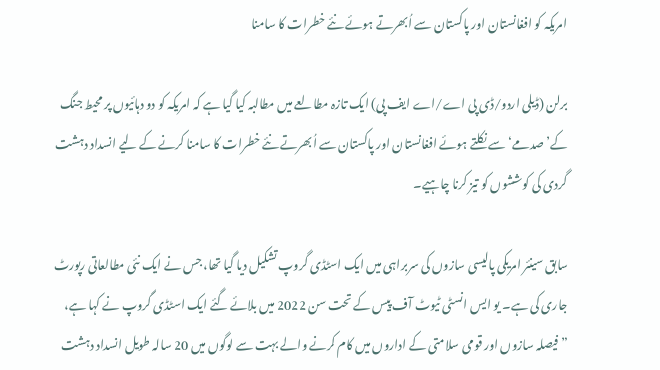امریکہ کو افغانستان اور پاکستان سے اُبھرتے ہوئے نئے خطرات کا سامنا

برلن (ڈیلی اردو/ڈی پی اے/اے ایف پی) ایک تازہ مطالعے میں مطالبہ کیا گیا ہے کہ امریکہ کو دو دہائیوں پر محیط جنگ کے’ صدمے‘ سے نکلتے ہوئے افغانستان اور پاکستان سے اُبھرتے نئے خطرات کا سامنا کرنے کے لیے انسداد دہشت گردی کی کوششوں کو تیز کرنا چاہیے۔

سابق سینئر امریکی پالیسی سازوں کی سربراہی میں ایک اسٹڈی گروپ تشکیل دیا گیا تھا، جس نے ایک نئی مطالعاتی رپورٹ جاری کی ہے۔ یو ایس انسٹی ٹیوٹ آف پیس کے تحت سن 2022 میں بلائے گئے ایک اسٹڈی گروپ نے کہا ہے، ”فیصلہ سازوں اور قومی سلامتی کے اداروں میں کام کرنے والے بہت سے لوگوں میں 20 سالہ طویل انسداد دہشت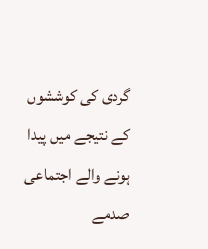گردی کی کوششوں کے نتیجے میں پیدا ہونے والے اجتماعی صدمے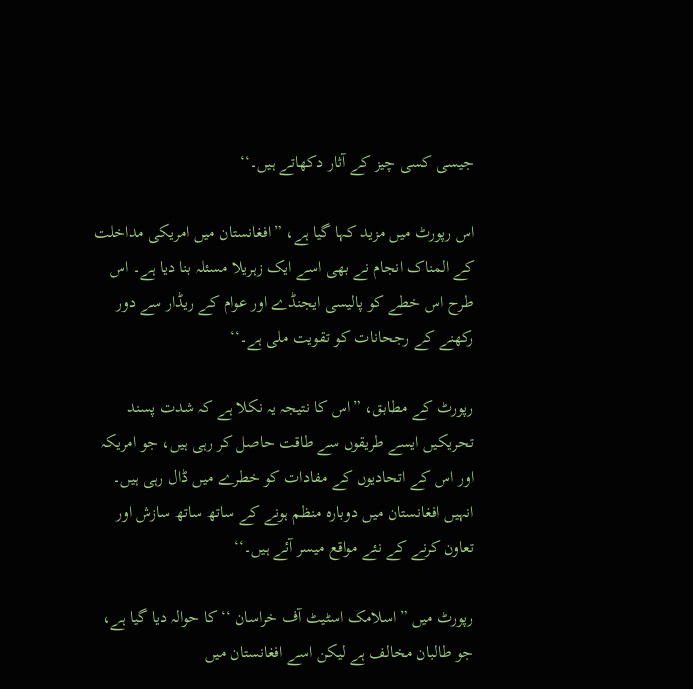جیسی کسی چیز کے آثار دکھاتے ہیں۔‘‘

اس رپورٹ میں مزید کہا گیا ہے، ”افغانستان میں امریکی مداخلت کے المناک انجام نے بھی اسے ایک زہریلا مسئلہ بنا دیا ہے۔ اس طرح اس خطے کو پالیسی ایجنڈے اور عوام کے ریڈار سے دور رکھنے کے رجحانات کو تقویت ملی ہے۔‘‘

رپورٹ کے مطابق، ”اس کا نتیجہ یہ نکلا ہے کہ شدت پسند تحریکیں ایسے طریقوں سے طاقت حاصل کر رہی ہیں، جو امریکہ اور اس کے اتحادیوں کے مفادات کو خطرے میں ڈال رہی ہیں۔ انہیں افغانستان میں دوبارہ منظم ہونے کے ساتھ ساتھ سازش اور تعاون کرنے کے نئے مواقع میسر آئے ہیں۔‘‘

رپورٹ میں ”اسلامک اسٹیٹ آف خراسان ‘‘کا حوالہ دیا گیا ہے، جو طالبان مخالف ہے لیکن اسے افغانستان میں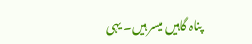پناہ گاہیں میسر ہیں۔ یہی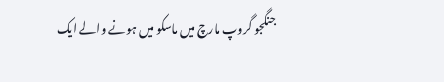جنگجو گروپ مارچ میں ماسکو میں ہونے والے ایک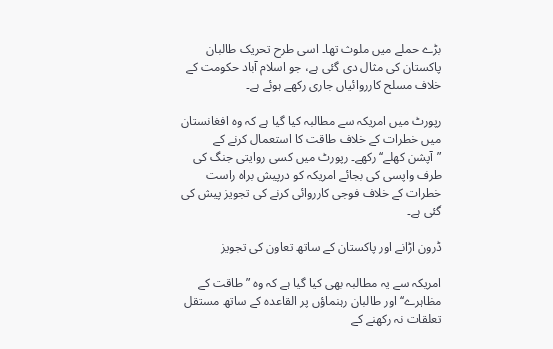بڑے حملے میں ملوث تھا۔ اسی طرح تحریک طالبان پاکستان کی مثال دی گئی ہے، جو اسلام آباد حکومت کے خلاف مسلح کارروائیاں جاری رکھے ہوئے ہے۔

رپورٹ میں امریکہ سے مطالبہ کیا گیا ہے کہ وہ افغانستان میں خطرات کے خلاف طاقت کا استعمال کرنے کے ”آپشن کھلے‘‘ رکھے۔ رپورٹ میں کسی روایتی جنگ کی طرف واپسی کی بجائے امریکہ کو درپیش براہ راست خطرات کے خلاف فوجی کارروائی کرنے کی تجویز پیش کی گئی ہے۔

ڈرون اڑانے اور پاکستان کے ساتھ تعاون کی تجویز

امریکہ سے یہ مطالبہ بھی کیا گیا ہے کہ وہ ”طاقت کے مظاہرے‘‘ اور طالبان رہنماؤں پر القاعدہ کے ساتھ مستقل تعلقات نہ رکھنے کے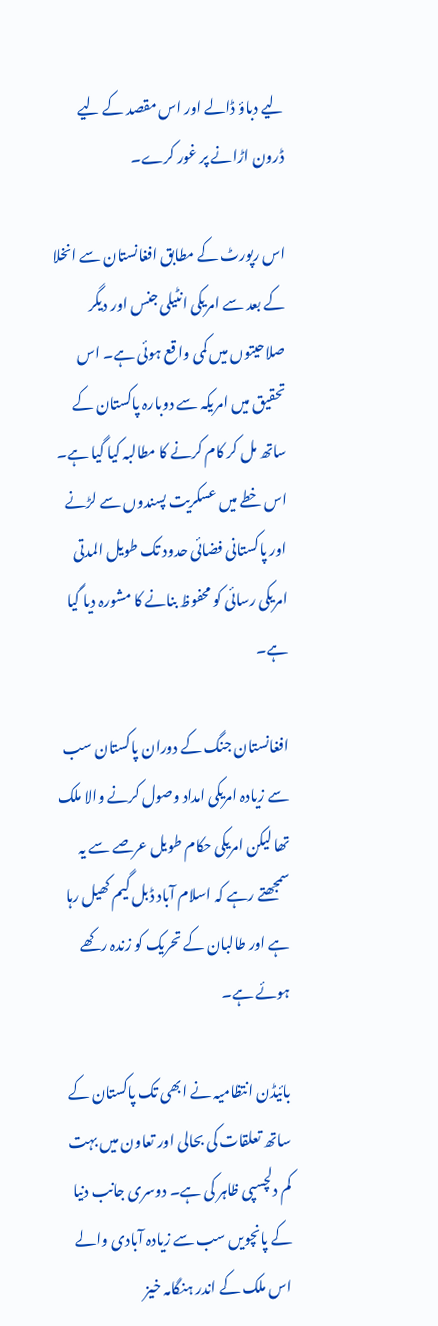لیے دباؤ ڈالے اور اس مقصد کے لیے ڈرون اڑانے پر غور کرے۔

اس رپورٹ کے مطابق افغانستان سے انخلا کے بعد سے امریکی انٹیلی جنس اور دیگر صلاحیتوں میں کمی واقع ہوئی ہے۔ اس تحقیق میں امریکہ سے دوبارہ پاکستان کے ساتھ مل کر کام کرنے کا مطالبہ کیا گیا ہے۔ اس خطے میں عسکریت پسندوں سے لڑنے اور پاکستانی فضائی حدود تک طویل المدتی امریکی رسائی کو محفوظ بنانے کا مشورہ دیا گیا ہے۔

افغانستان جنگ کے دوران پاکستان سب سے زیادہ امریکی امداد وصول کرنے والا ملک تھا لیکن امریکی حکام طویل عرصے سے یہ سمجھتے رہے کہ اسلام آباد ڈبل گیم کھیل رہا ہے اور طالبان کے تحریک کو زندہ رکھے ہوئے ہے۔

بائیڈن انتظامیہ نے ابھی تک پاکستان کے ساتھ تعلقات کی بحالی اور تعاون میں بہت کم دلچسپی ظاہر کی ہے۔ دوسری جانب دنیا کے پانچویں سب سے زیادہ آبادی والے اس ملک کے اندر ہنگامہ خیز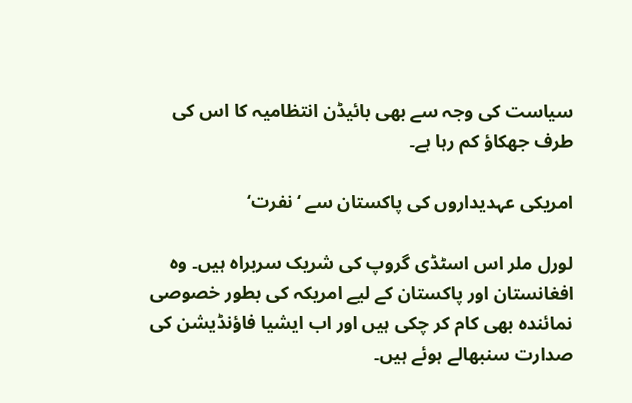سیاست کی وجہ سے بھی بائیڈن انتظامیہ کا اس کی طرف جھکاؤ کم رہا ہے۔

امریکی عہدیداروں کی پاکستان سے ‘نفرت‘

لورل ملر اس اسٹڈی گروپ کی شریک سربراہ ہیں۔ وہ افغانستان اور پاکستان کے لیے امریکہ کی بطور خصوصی نمائندہ بھی کام کر چکی ہیں اور اب ایشیا فاؤنڈیشن کی صدارت سنبھالے ہوئے ہیں۔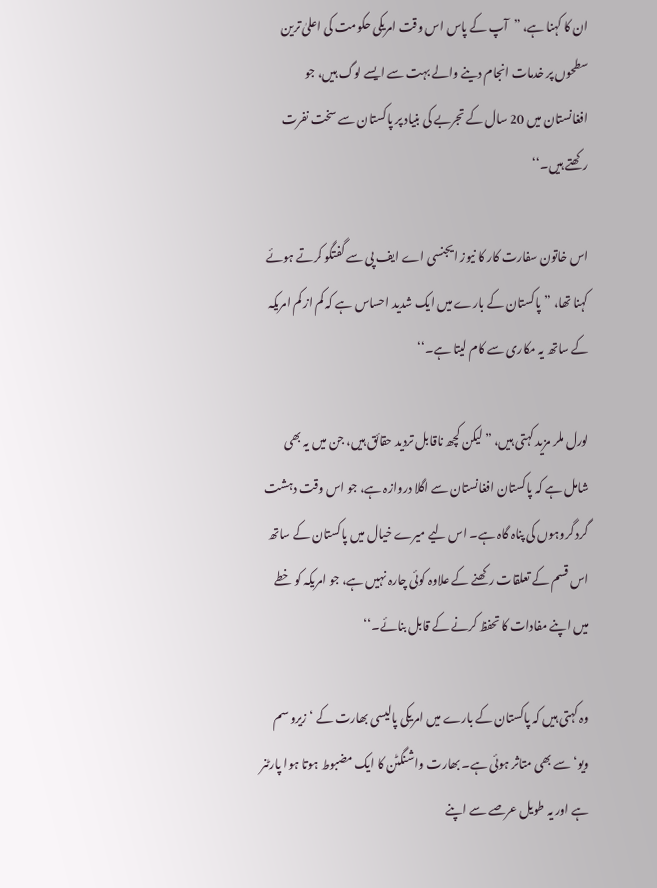ان کا کہنا ہے، ”آپ کے پاس اس وقت امریکی حکومت کی اعلیٰ ترین سطحوں پر خدمات انجام دینے والے بہت سے ایسے لوگ ہیں، جو افغانستان میں 20 سال کے تجربے کی بنیاد پر پاکستان سے سخت نفرت رکھتے ہیں۔‘‘

اس خاتون سفارت کار کا نیوز ایجنسی اے ایف پی سے گفتگو کرتے ہوئے کہنا تھا، ”پاکستان کے بارے میں ایک شدید احساس ہے کہ کم از کم امریکہ کے ساتھ یہ مکاری سے کام لیتا ہے۔‘‘

لورل ملر مزید کہتی ہیں، ”لیکن کچھ ناقابل تردید حقائق ہیں، جن میں یہ بھی شامل ہے کہ پاکستان افغانستان سے اگلا دروازہ ہے، جو اس وقت دہشت گرد گروہوں کی پناہ گاہ ہے۔ اس لیے میرے خیال میں پاکستان کے ساتھ اس قسم کے تعلقات رکھنے کے علاوہ کوئی چارہ نہیں ہے، جو امریکہ کو خطے میں اپنے مفادات کا تحفظ کرنے کے قابل بنائے۔‘‘

وہ کہتی ہیں کہ پاکستان کے بارے میں امریکی پالیسی بھارت کے ‘زیرو سم ویو‘ سے بھی متاثر ہوئی ہے۔ بھارت واشنگٹن کا ایک مضبوط ہوتا ہوا پارٹنر ہے اور یہ طویل عرصے سے اپنے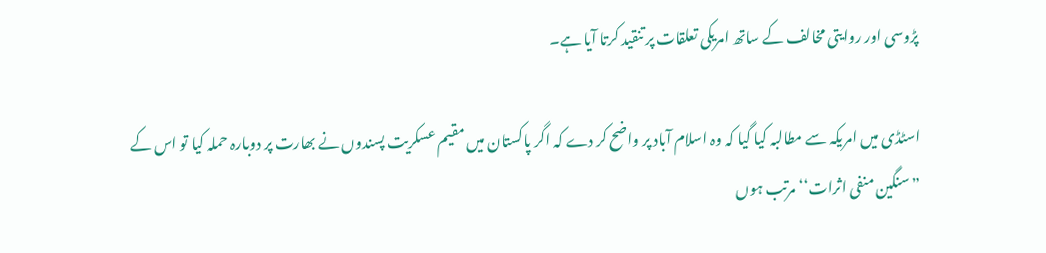پڑوسی اور روایتی مخالف کے ساتھ امریکی تعلقات پر تنقید کرتا آیا ہے۔

اسٹڈی میں امریکہ سے مطالبہ کیا گیا کہ وہ اسلام آباد پر واضح کر دے کہ اگر پاکستان میں مقیم عسکریت پسندوں نے بھارت پر دوبارہ حملہ کیا تو اس کے ”سنگین منفی اثرات‘‘ مرتب ہوں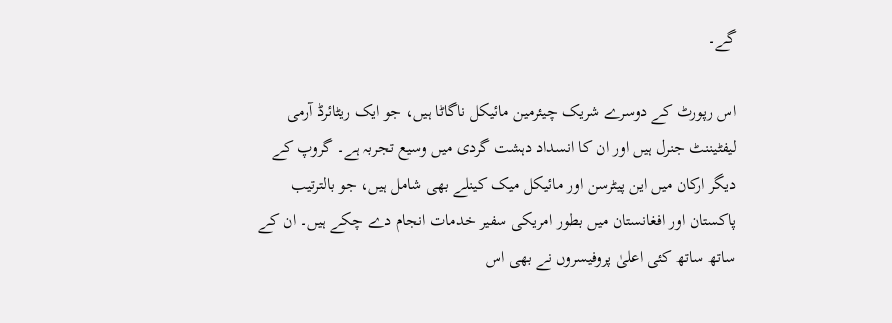گے۔

اس رپورٹ کے دوسرے شریک چیئرمین مائیکل ناگاٹا ہیں، جو ایک ریٹائرڈ آرمی لیفٹیننٹ جنرل ہیں اور ان کا انسداد دہشت گردی میں وسیع تجربہ ہے۔ گروپ کے دیگر ارکان میں این پیٹرسن اور مائیکل میک کینلے بھی شامل ہیں، جو بالترتیب پاکستان اور افغانستان میں بطور امریکی سفیر خدمات انجام دے چکے ہیں۔ ان کے ساتھ ساتھ کئی اعلیٰ پروفیسروں نے بھی اس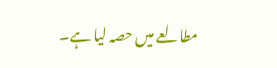مطالعے میں حصہ لیا ہے۔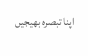اپنا تبصرہ بھیجیں